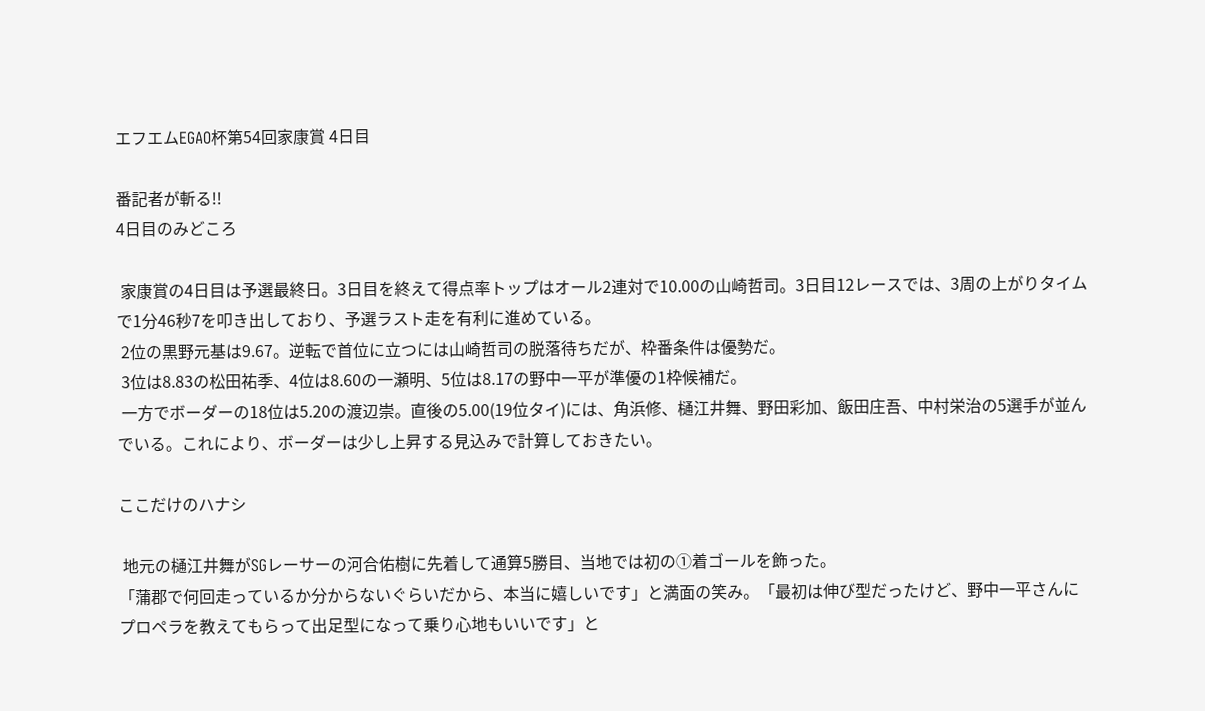エフエムEGAO杯第54回家康賞 4日目

番記者が斬る!!
4日目のみどころ

 家康賞の4日目は予選最終日。3日目を終えて得点率トップはオール2連対で10.00の山崎哲司。3日目12レースでは、3周の上がりタイムで1分46秒7を叩き出しており、予選ラスト走を有利に進めている。
 2位の黒野元基は9.67。逆転で首位に立つには山崎哲司の脱落待ちだが、枠番条件は優勢だ。
 3位は8.83の松田祐季、4位は8.60の一瀬明、5位は8.17の野中一平が準優の1枠候補だ。
 一方でボーダーの18位は5.20の渡辺崇。直後の5.00(19位タイ)には、角浜修、樋江井舞、野田彩加、飯田庄吾、中村栄治の5選手が並んでいる。これにより、ボーダーは少し上昇する見込みで計算しておきたい。

ここだけのハナシ

 地元の樋江井舞がSGレーサーの河合佑樹に先着して通算5勝目、当地では初の①着ゴールを飾った。
「蒲郡で何回走っているか分からないぐらいだから、本当に嬉しいです」と満面の笑み。「最初は伸び型だったけど、野中一平さんにプロペラを教えてもらって出足型になって乗り心地もいいです」と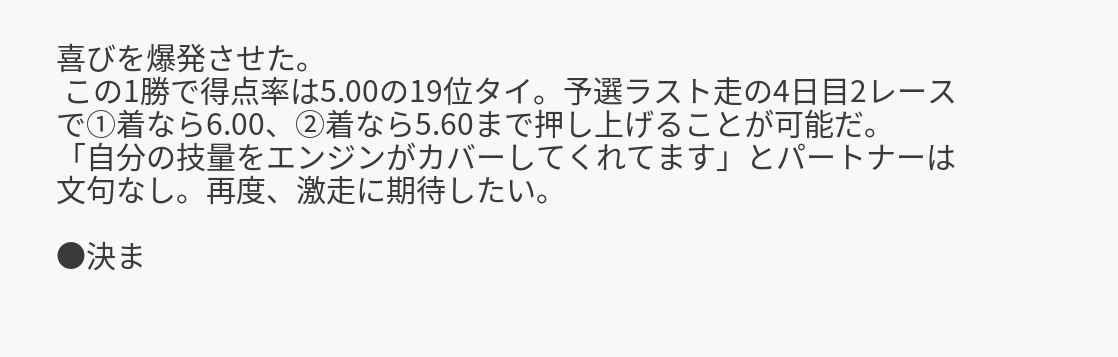喜びを爆発させた。
 この1勝で得点率は5.00の19位タイ。予選ラスト走の4日目2レースで①着なら6.00、②着なら5.60まで押し上げることが可能だ。
「自分の技量をエンジンがカバーしてくれてます」とパートナーは文句なし。再度、激走に期待したい。

●決ま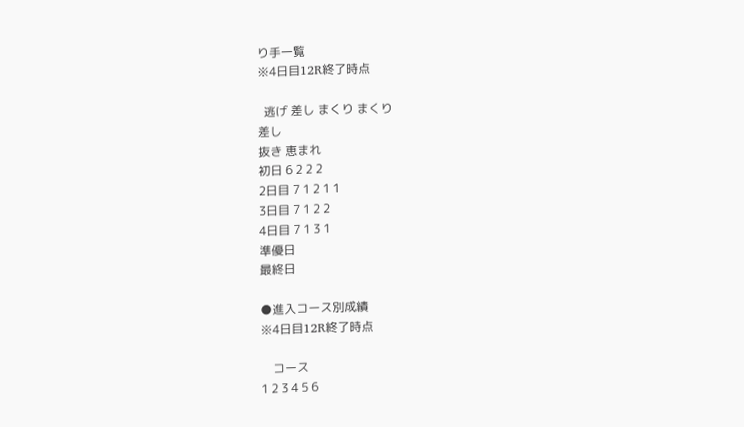り手一覧
※4日目12R終了時点

  逃げ 差し まくり まくり
差し
抜き 恵まれ
初日 6 2 2 2
2日目 7 1 2 1 1
3日目 7 1 2 2
4日目 7 1 3 1
準優日
最終日

●進入コース別成績
※4日目12R終了時点

    コース
1 2 3 4 5 6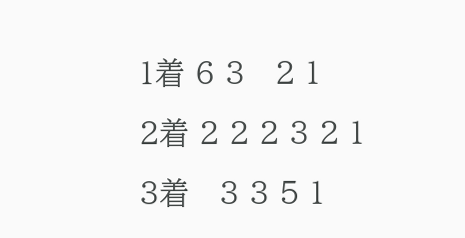1着 6 3   2 1
2着 2 2 2 3 2 1
3着   3 3 5 1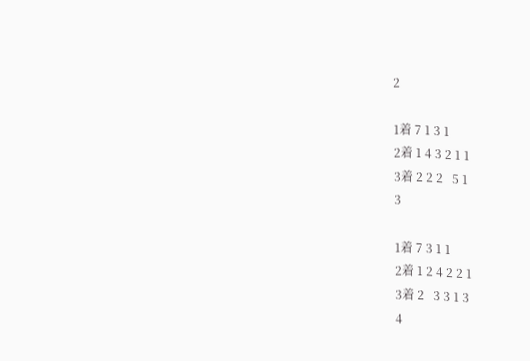2

1着 7 1 3 1
2着 1 4 3 2 1 1
3着 2 2 2   5 1
3

1着 7 3 1 1
2着 1 2 4 2 2 1
3着 2   3 3 1 3
4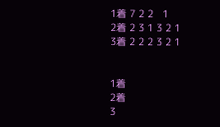1着 7 2 2   1
2着 2 3 1 3 2 1
3着 2 2 2 3 2 1


1着
2着
3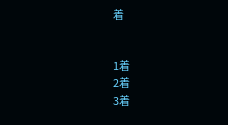着


1着
2着
3着